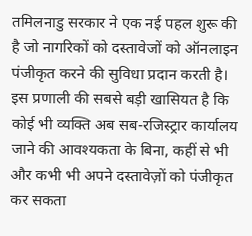तमिलनाडु सरकार ने एक नई पहल शुरू की है जो नागरिकों को दस्तावेजों को ऑनलाइन पंजीकृत करने की सुविधा प्रदान करती है। इस प्रणाली की सबसे बड़ी खासियत है कि कोई भी व्यक्ति अब सब-रजिस्ट्रार कार्यालय जाने की आवश्यकता के बिना, कहीं से भी और कभी भी अपने दस्तावेज़ों को पंजीकृत कर सकता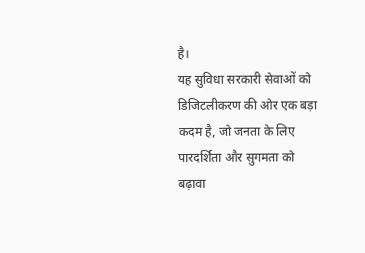है।
यह सुविधा सरकारी सेवाओं को डिजिटलीकरण की ओर एक बड़ा कदम है, जो जनता के लिए पारदर्शिता और सुगमता को बढ़ावा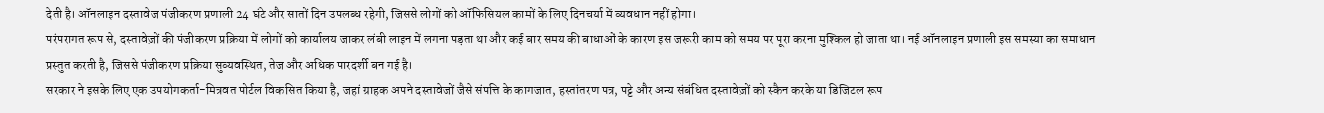देती है। ऑनलाइन दस्तावेज पंजीकरण प्रणाली 24 घंटे और सातों दिन उपलब्ध रहेगी, जिससे लोगों को ऑफिसियल कामों के लिए दिनचर्या में व्यवधान नहीं होगा।
परंपरागत रूप से, दस्तावेज़ों की पंजीकरण प्रक्रिया में लोगों को कार्यालय जाकर लंबी लाइन में लगना पड़ता था और कई बार समय की बाधाओं के कारण इस जरूरी काम को समय पर पूरा करना मुश्किल हो जाता था। नई ऑनलाइन प्रणाली इस समस्या का समाधान प्रस्तुत करती है, जिससे पंजीकरण प्रक्रिया सुव्यवस्थित, तेज और अधिक पारदर्शी बन गई है।
सरकार ने इसके लिए एक उपयोगकर्ता-मित्रवत पोर्टल विकसित किया है, जहां ग्राहक अपने दस्तावेजों जैसे संपत्ति के कागजात, हस्तांतरण पत्र, पट्टे और अन्य संबंधित दस्तावेज़ों को स्कैन करके या डिजिटल रूप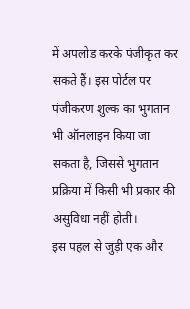में अपलोड करके पंजीकृत कर सकते हैं। इस पोर्टल पर पंजीकरण शुल्क का भुगतान भी ऑनलाइन किया जा सकता है, जिससे भुगतान प्रक्रिया में किसी भी प्रकार की असुविधा नहीं होती।
इस पहल से जुड़ी एक और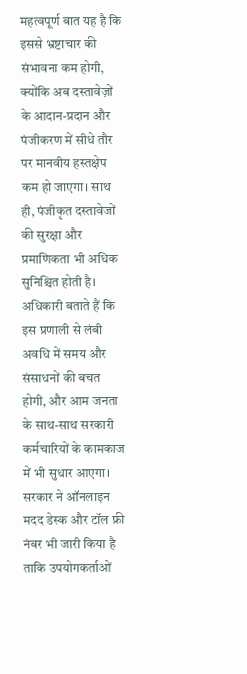महत्वपूर्ण बात यह है कि इससे भ्रष्टाचार की संभावना कम होगी, क्योंकि अब दस्तावेज़ों के आदान-प्रदान और पंजीकरण में सीधे तौर पर मानवीय हस्तक्षेप कम हो जाएगा। साथ ही, पंजीकृत दस्तावेजों की सुरक्षा और प्रमाणिकता भी अधिक सुनिश्चित होती है।
अधिकारी बताते हैं कि इस प्रणाली से लंबी अवधि में समय और संसाधनों की बचत होगी, और आम जनता के साथ-साथ सरकारी कर्मचारियों के कामकाज में भी सुधार आएगा। सरकार ने ऑनलाइन मदद डेस्क और टॉल फ्री नंबर भी जारी किया है ताकि उपयोगकर्ताओं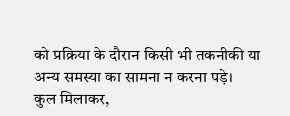को प्रक्रिया के दौरान किसी भी तकनीकी या अन्य समस्या का सामना न करना पड़े।
कुल मिलाकर,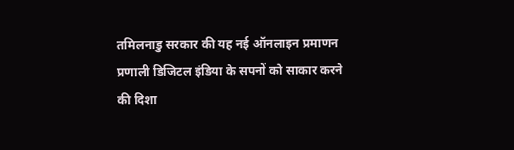तमिलनाडु सरकार की यह नई ऑनलाइन प्रमाणन प्रणाली डिजिटल इंडिया के सपनों को साकार करने की दिशा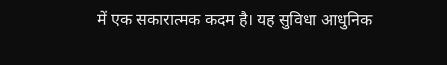में एक सकारात्मक कदम है। यह सुविधा आधुनिक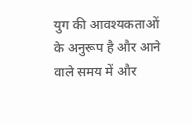युग की आवश्यकताओं के अनुरूप है और आने वाले समय में और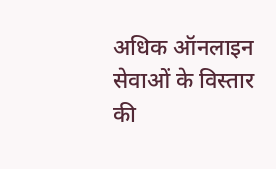अधिक ऑनलाइन सेवाओं के विस्तार की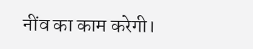नींव का काम करेगी।